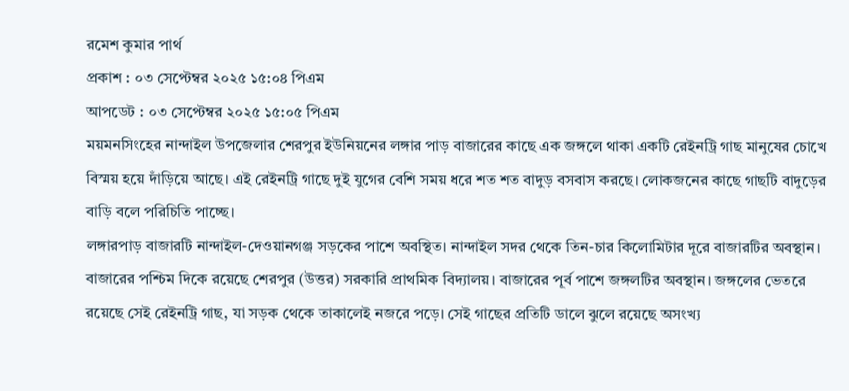রমেশ কুমার পার্থ
প্রকাশ : ০৩ সেপ্টেম্বর ২০২৫ ১৫:০৪ পিএম
আপডেট : ০৩ সেপ্টেম্বর ২০২৫ ১৫:০৫ পিএম
ময়মনসিংহের নান্দাইল উপজেলার শেরপুর ইউনিয়নের লঙ্গার পাড় বাজারের কাছে এক জঙ্গলে থাকা একটি রেইনট্রি গাছ মানুষের চোখে বিস্ময় হয়ে দাঁড়িয়ে আছে। এই রেইনট্রি গাছে দুই যুগের বেশি সময় ধরে শত শত বাদুড় বসবাস করছে। লোকজনের কাছে গাছটি বাদুড়ের বাড়ি বলে পরিচিতি পাচ্ছে।
লঙ্গারপাড় বাজারটি নান্দাইল-দেওয়ানগঞ্জ সড়কের পাশে অবস্থিত। নান্দাইল সদর থেকে তিন-চার কিলোমিটার দূরে বাজারটির অবস্থান। বাজারের পশ্চিম দিকে রয়েছে শেরপুর (উত্তর) সরকারি প্রাথমিক বিদ্যালয়। বাজারের পূর্ব পাশে জঙ্গলটির অবস্থান। জঙ্গলের ভেতরে রয়েছে সেই রেইনট্রি গাছ, যা সড়ক থেকে তাকালেই নজরে পড়ে। সেই গাছের প্রতিটি ডালে ঝুলে রয়েছে অসংখ্য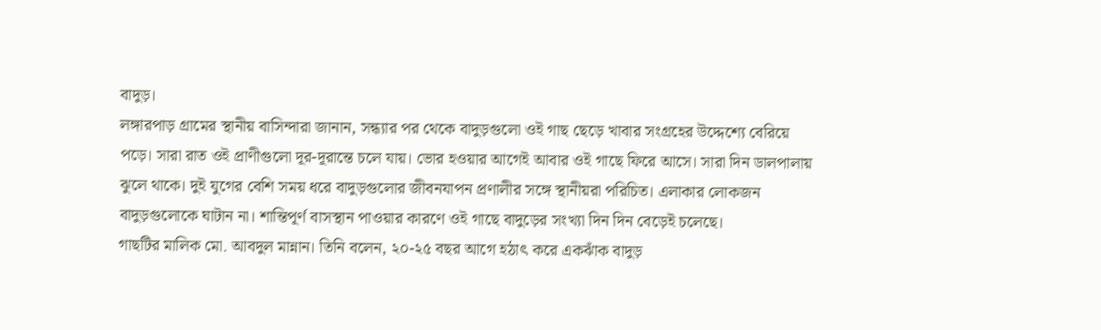বাদুড়।
লঙ্গারপাড় গ্রামের স্থানীয় বাসিন্দারা জানান, সন্ধ্যার পর থেকে বাদুড়গুলো ওই গাছ ছেড়ে খাবার সংগ্রহের উদ্দেশ্যে বেরিয়ে পড়ে। সারা রাত ওই প্রাণীগুলো দূর-দূরান্তে চলে যায়। ভোর হওয়ার আগেই আবার ওই গাছে ফিরে আসে। সারা দিন ডালপালায় ঝুলে থাকে। দুই যুগের বেশি সময় ধরে বাদুড়গুলোর জীবনযাপন প্রণালীর সঙ্গে স্থানীয়রা পরিচিত। এলাকার লোকজন বাদুড়গুলোকে ঘাটান না। শান্তিপূর্ণ বাসস্থান পাওয়ার কারণে ওই গাছে বাদুড়ের সংখ্যা দিন দিন বেড়েই চলেছে।
গাছটির মালিক মো. আবদুল মান্নান। তিনি বলেন, ২০-২৫ বছর আগে হঠাৎ করে একঝাঁক বাদুড়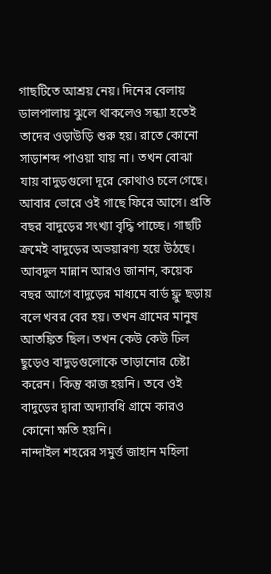গাছটিতে আশ্রয় নেয়। দিনের বেলায় ডালপালায় ঝুলে থাকলেও সন্ধ্যা হতেই তাদের ওড়াউড়ি শুরু হয়। রাতে কোনো সাড়াশব্দ পাওয়া যায় না। তখন বোঝা যায় বাদুড়গুলো দূরে কোথাও চলে গেছে। আবার ভোরে ওই গাছে ফিরে আসে। প্রতি বছর বাদুড়ের সংখ্যা বৃদ্ধি পাচ্ছে। গাছটি ক্রমেই বাদুড়ের অভয়ারণ্য হয়ে উঠছে।
আবদুল মান্নান আরও জানান, কয়েক বছর আগে বাদুড়ের মাধ্যমে বার্ড ফ্লু ছড়ায় বলে খবর বের হয়। তখন গ্রামের মানুষ আতঙ্কিত ছিল। তখন কেউ কেউ ঢিল ছুড়েও বাদুড়গুলোকে তাড়ানোর চেষ্টা করেন। কিন্তু কাজ হয়নি। তবে ওই বাদুড়ের দ্বারা অদ্যাবধি গ্রামে কারও কোনো ক্ষতি হয়নি।
নান্দাইল শহরের সমুর্ত্ত জাহান মহিলা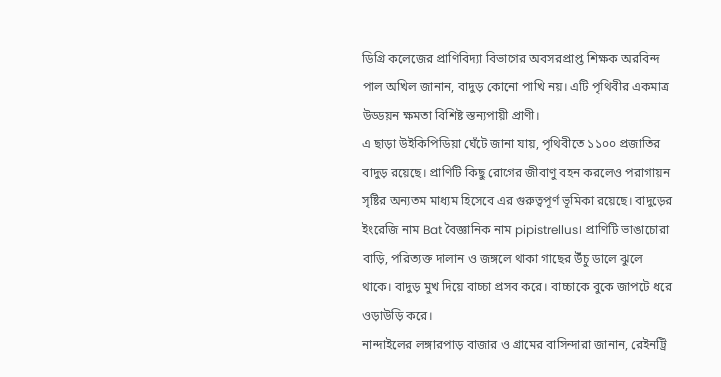ডিগ্রি কলেজের প্রাণিবিদ্যা বিভাগের অবসরপ্রাপ্ত শিক্ষক অরবিন্দ পাল অখিল জানান, বাদুড় কোনো পাখি নয়। এটি পৃথিবীর একমাত্র উড্ডয়ন ক্ষমতা বিশিষ্ট স্তন্যপায়ী প্রাণী।
এ ছাড়া উইকিপিডিয়া ঘেঁটে জানা যায়, পৃথিবীতে ১১০০ প্রজাতির বাদুড় রয়েছে। প্রাণিটি কিছু রোগের জীবাণু বহন করলেও পরাগায়ন সৃষ্টির অন্যতম মাধ্যম হিসেবে এর গুরুত্বপূর্ণ ভূমিকা রয়েছে। বাদুড়ের ইংরেজি নাম Bat বৈজ্ঞানিক নাম pipistrellus। প্রাণিটি ভাঙাচোরা বাড়ি, পরিত্যক্ত দালান ও জঙ্গলে থাকা গাছের উঁচু ডালে ঝুলে থাকে। বাদুড় মুখ দিয়ে বাচ্চা প্রসব করে। বাচ্চাকে বুকে জাপটে ধরে ওড়াউড়ি করে।
নান্দাইলের লঙ্গারপাড় বাজার ও গ্রামের বাসিন্দারা জানান, রেইনট্রি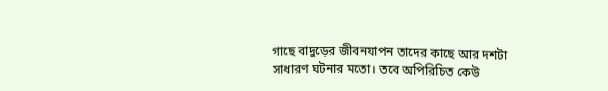গাছে বাদুড়ের জীবনযাপন তাদের কাছে আর দশটা সাধারণ ঘটনার মতো। তবে অপিরিচিত কেউ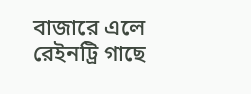বাজারে এলে রেইনট্রি গাছে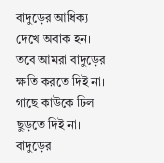বাদুড়ের আধিক্য দেখে অবাক হন। তবে আমরা বাদুড়ের ক্ষতি করতে দিই না। গাছে কাউকে ঢিল ছুড়তে দিই না। বাদুড়ের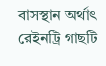বাসস্থান অর্থাৎ রেইনট্রি গাছটি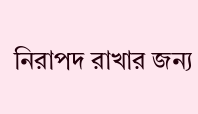নিরাপদ রাখার জন্য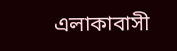এলাকাবাসী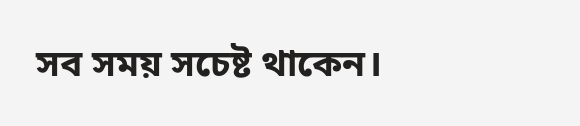সব সময় সচেষ্ট থাকেন।